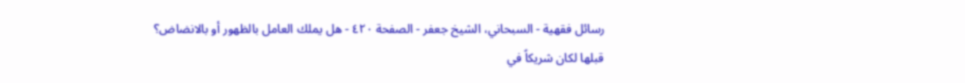رسائل فقهية - السبحاني، الشيخ جعفر - الصفحة ٤٢٠ - هل يملك العامل بالظهور أو بالانضاض؟
قبلها لكان شريكاً في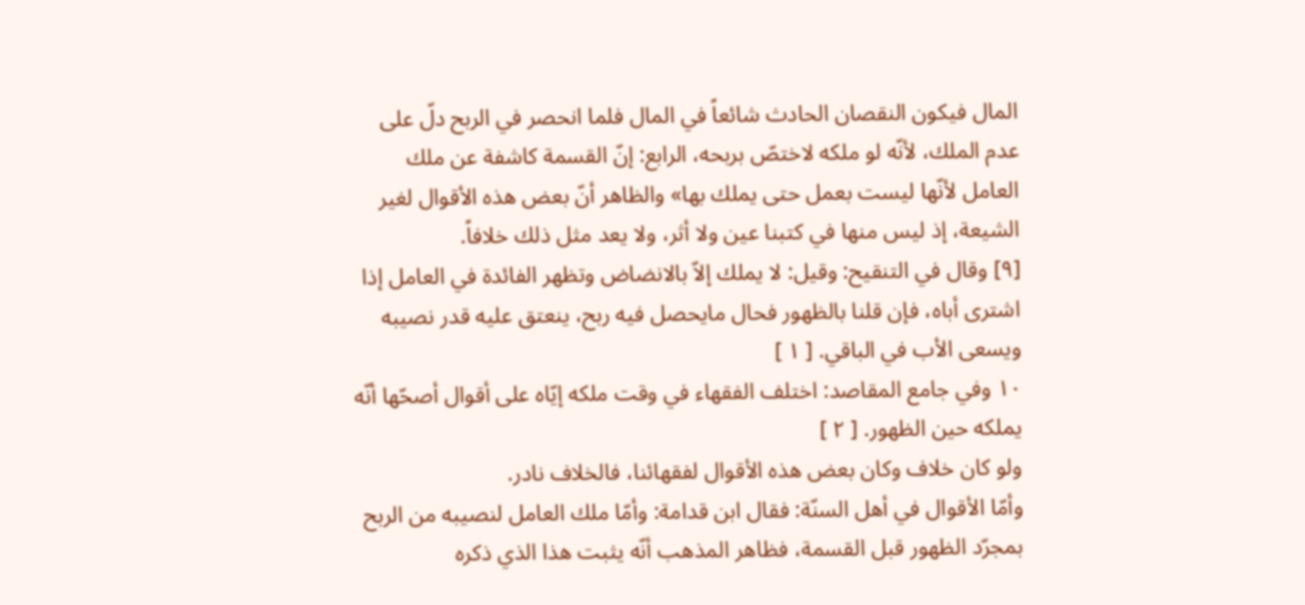المال فيكون النقصان الحادث شائعاً في المال فلما انحصر في الربح دلّ على عدم الملك، لأنّه لو ملكه لاختصّ بربحه، الرابع: إنّ القسمة كاشفة عن ملك العامل لأنّها ليست بعمل حتى يملك بها» والظاهر أنّ بعض هذه الأقوال لغير الشيعة، إذ ليس منها في كتبنا عين ولا أثر، ولا يعد مثل ذلك خلافاً.
[٩] وقال في التنقيح: وقيل: لا يملك إلاّ بالانضاض وتظهر الفائدة في العامل إذا اشترى أباه، فإن قلنا بالظهور فحال مايحصل فيه ربح، ينعتق عليه قدر نصيبه ويسعى الأب في الباقي. [ ١ ]
١٠ وفي جامع المقاصد: اختلف الفقهاء في وقت ملكه إيّاه على أقوال أصحّها أنّه يملكه حين الظهور. [ ٢ ]
ولو كان خلاف وكان بعض هذه الأقوال لفقهائنا، فالخلاف نادر.
وأمّا الأقوال في أهل السنّة: فقال ابن قدامة: وأمّا ملك العامل لنصيبه من الربح بمجرّد الظهور قبل القسمة، فظاهر المذهب أنّه يثبت هذا الذي ذكره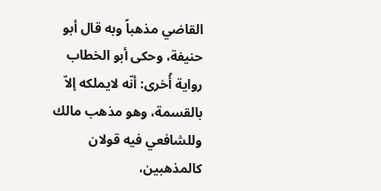القاضي مذهباً وبه قال أبو حنيفة، وحكى أبو الخطاب رواية أُخرى: أنّه لايملكه إلاّ بالقسمة، وهو مذهب مالك وللشافعي فيه قولان كالمذهبين،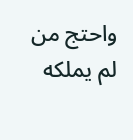واحتج من لم يملكه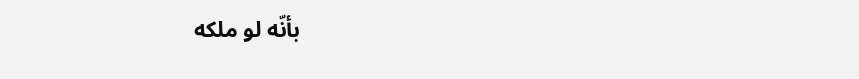بأنّه لو ملكه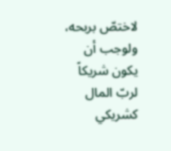لاختصّ بربحه، ولوجب أن يكون شريكاً لربّ المال كشريكي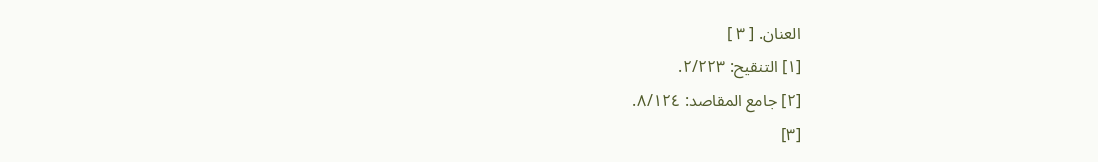العنان. [ ٣ ]
[١] التنقيح: ٢/٢٢٣.
[٢] جامع المقاصد: ٨/١٢٤.
[٣]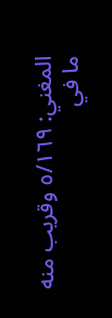المغني: ٥/١٦٩ وقريب منه ما في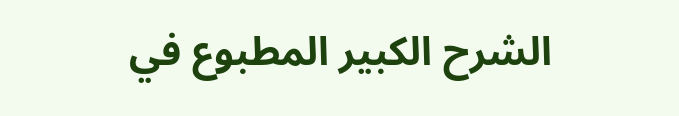الشرح الكبير المطبوع في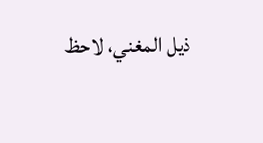ذيل المغني، لاحظ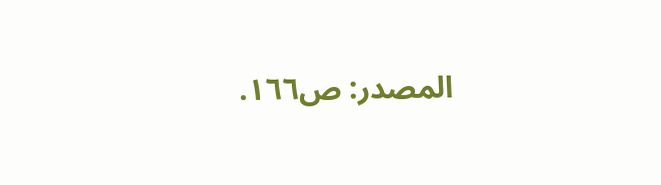المصدر: ص١٦٦.